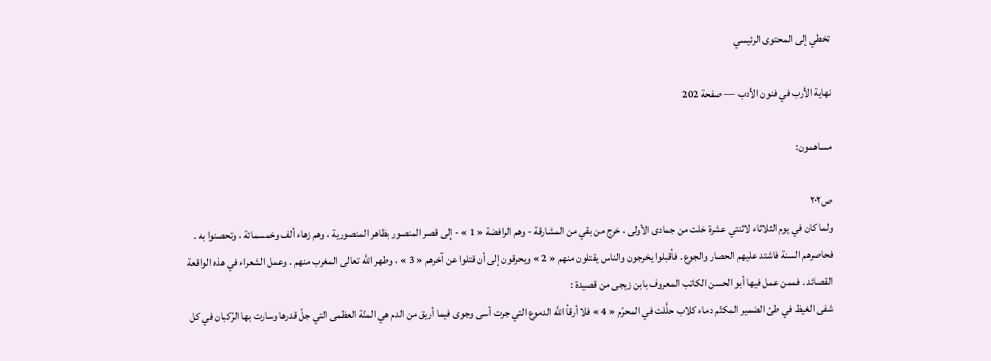تخطي إلى المحتوى الرئيسي

نهاية الأرب في فنون الأدب — صفحة 202

مساهمون:

ص٢٠٢
ولما كان في يوم الثلاثاء لاثنتي عشرة خلت من جمادى الأولى ، خرج من بقي من المشارقة - وهم الرافضة « 1 » - إلى قصر المنصور بظاهر المنصورية ، وهم زهاء ألف وخمسمائة ، وتحصنوا به . فحاصرهم السنة فاشتد عليهم الحصار والجوع . فأقبلوا يخرجون والناس يقتلون منهم « 2 » ويحرقون إلى أن قتلوا عن آخرهم « 3 » ، وطهر اللَّه تعالى المغرب منهم . وعمل الشعراء في هذه الواقعة القصائد . فممن عمل فيها أبو الحسن الكاتب المعروف بابن زيجى من قصيدة :
شفى الغيظ في طىّ الضمير المكتّم دماء كلاب حلَّلت في المحرّم « 4 » فلا أرقأ اللَّه الدموع التي جرت أسى وجوى فيما أريق من الدم هي المنّة العظمى التي جلّ قدرها وسارت بها الرّكبان في كل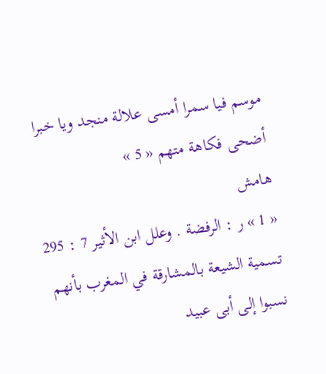موسم فيا سمرا أمسى علالة منجد ويا خبرا أضحى فكاهة متهم « 5 »
هامش
« 1 » ر : الرفضة . وعلل ابن الأثير 7 : 295 تسمية الشيعة بالمشارقة في المغرب بأنهم نسبوا إلى أبى عبيد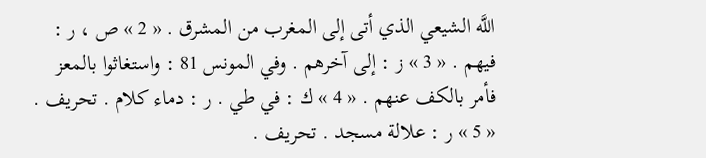اللَّه الشيعي الذي أتى إلى المغرب من المشرق . « 2 » ص ، ر : فيهم . « 3 » ز : إلى آخرهم . وفي المونس 81 : واستغاثوا بالمعز فأمر بالكف عنهم . « 4 » ك : في طي . ر : دماء كلام . تحريف . « 5 » ر : علالة مسجد . تحريف .